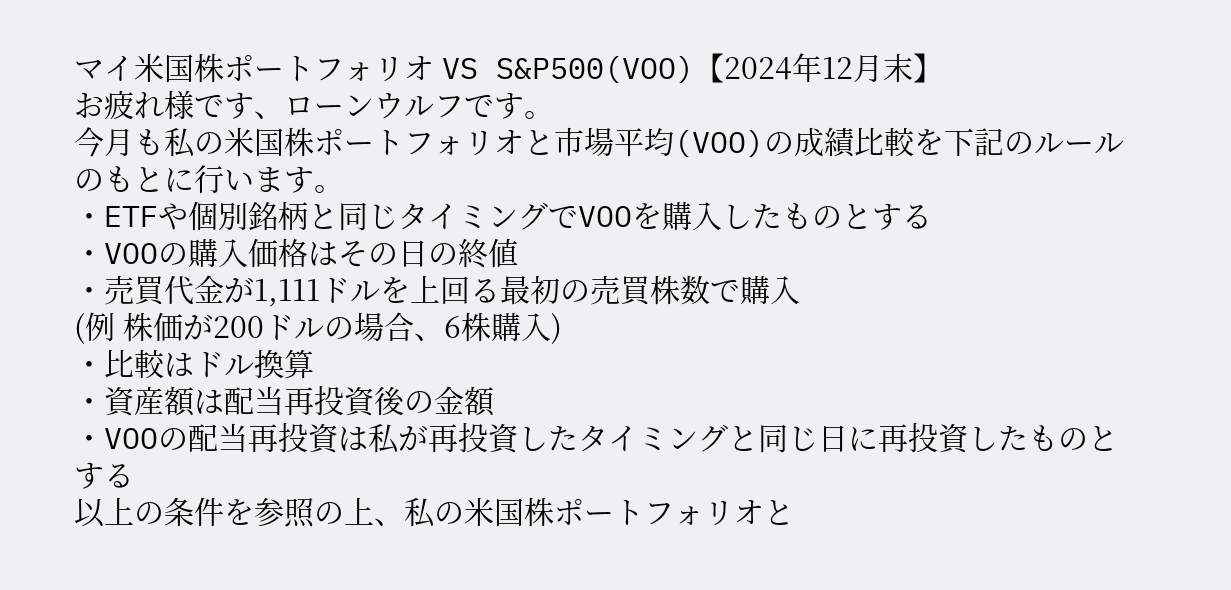マイ米国株ポートフォリオ VS S&P500(VOO)【2024年12月末】
お疲れ様です、ローンウルフです。
今月も私の米国株ポートフォリオと市場平均(VOO)の成績比較を下記のルールのもとに行います。
・ETFや個別銘柄と同じタイミングでVOOを購入したものとする
・VOOの購入価格はその日の終値
・売買代金が1,111ドルを上回る最初の売買株数で購入
(例 株価が200ドルの場合、6株購入)
・比較はドル換算
・資産額は配当再投資後の金額
・VOOの配当再投資は私が再投資したタイミングと同じ日に再投資したものとする
以上の条件を参照の上、私の米国株ポートフォリオと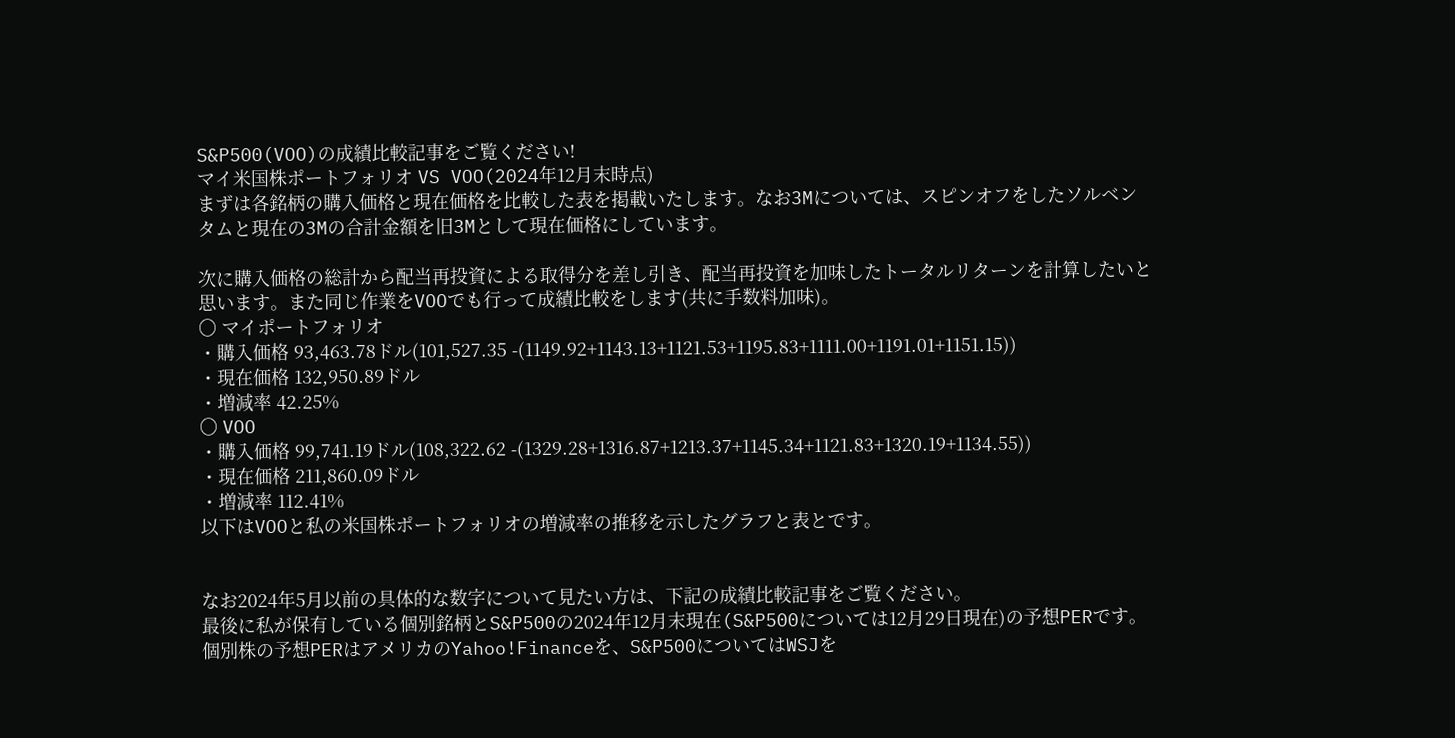S&P500(VOO)の成績比較記事をご覧ください!
マイ米国株ポートフォリオ VS VOO(2024年12月末時点)
まずは各銘柄の購入価格と現在価格を比較した表を掲載いたします。なお3Mについては、スピンオフをしたソルベンタムと現在の3Mの合計金額を旧3Mとして現在価格にしています。

次に購入価格の総計から配当再投資による取得分を差し引き、配当再投資を加味したトータルリターンを計算したいと思います。また同じ作業をVOOでも行って成績比較をします(共に手数料加味)。
〇 マイポートフォリオ
・購入価格 93,463.78ドル(101,527.35 -(1149.92+1143.13+1121.53+1195.83+1111.00+1191.01+1151.15))
・現在価格 132,950.89ドル
・増減率 42.25%
〇 VOO
・購入価格 99,741.19ドル(108,322.62 -(1329.28+1316.87+1213.37+1145.34+1121.83+1320.19+1134.55))
・現在価格 211,860.09ドル
・増減率 112.41%
以下はVOOと私の米国株ポートフォリオの増減率の推移を示したグラフと表とです。


なお2024年5月以前の具体的な数字について見たい方は、下記の成績比較記事をご覧ください。
最後に私が保有している個別銘柄とS&P500の2024年12月末現在(S&P500については12月29日現在)の予想PERです。個別株の予想PERはアメリカのYahoo!Financeを、S&P500についてはWSJを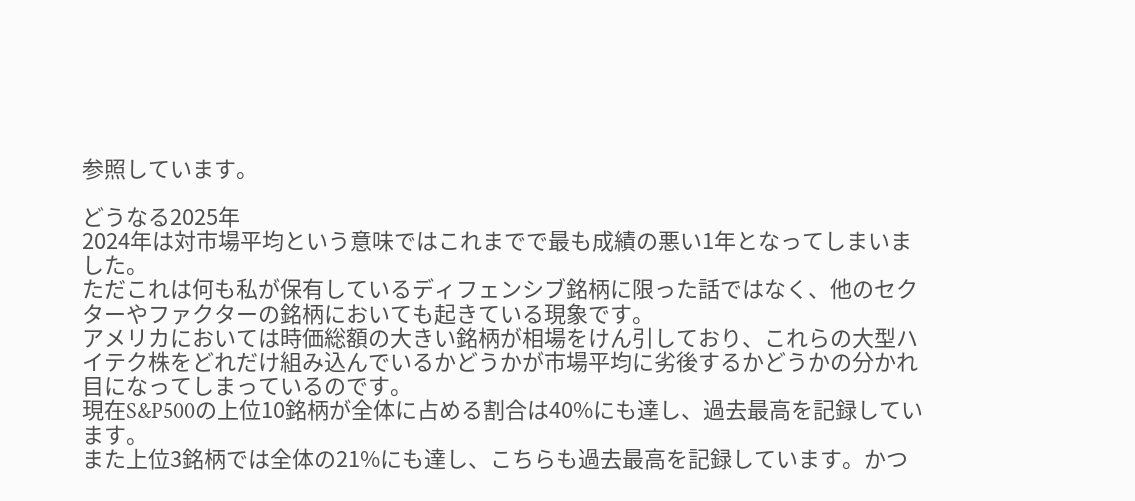参照しています。

どうなる2025年
2024年は対市場平均という意味ではこれまでで最も成績の悪い1年となってしまいました。
ただこれは何も私が保有しているディフェンシブ銘柄に限った話ではなく、他のセクターやファクターの銘柄においても起きている現象です。
アメリカにおいては時価総額の大きい銘柄が相場をけん引しており、これらの大型ハイテク株をどれだけ組み込んでいるかどうかが市場平均に劣後するかどうかの分かれ目になってしまっているのです。
現在S&P500の上位10銘柄が全体に占める割合は40%にも達し、過去最高を記録しています。
また上位3銘柄では全体の21%にも達し、こちらも過去最高を記録しています。かつ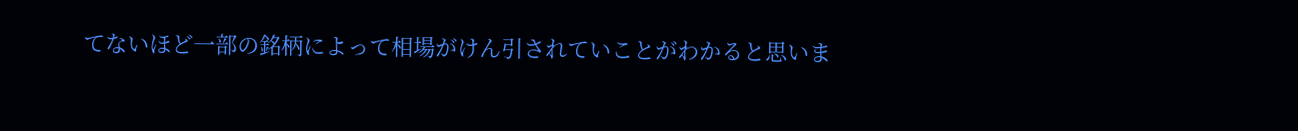てないほど一部の銘柄によって相場がけん引されていことがわかると思いま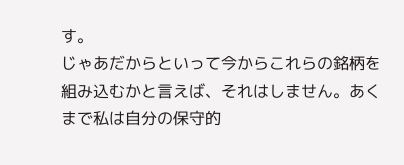す。
じゃあだからといって今からこれらの銘柄を組み込むかと言えば、それはしません。あくまで私は自分の保守的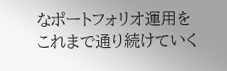なポートフォリオ運用をこれまで通り続けていく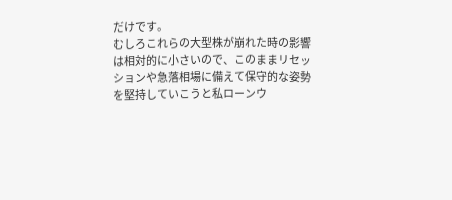だけです。
むしろこれらの大型株が崩れた時の影響は相対的に小さいので、このままリセッションや急落相場に備えて保守的な姿勢を堅持していこうと私ローンウ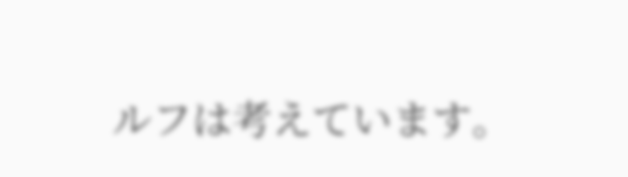ルフは考えています。